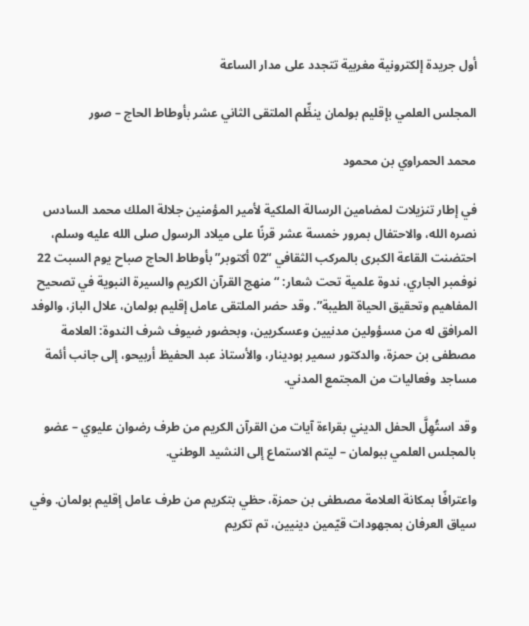أول جريدة إلكترونية مغربية تتجدد على مدار الساعة

المجلس العلمي بإقليم بولمان ينظِّم الملتقى الثاني عشر بأوطاط الحاج – صور

محمد الحمراوي بن محمود

في إطار تنزيلات لمضامين الرسالة الملكية لأمير المؤمنين جلالة الملك محمد السادس نصره الله، والاحتفال بمرور خمسة عشر قرنًا على ميلاد الرسول صلى الله عليه وسلم، احتضنت القاعة الكبرى بالمركب الثقافي “02 أكتوبر” بأوطاط الحاج صباح يوم السبت 22 نوفمبر الجاري، ندوة علمية تحت شعار: “منهج القرآن الكريم والسيرة النبوية في تصحيح المفاهيم وتحقيق الحياة الطيبة”. وقد حضر الملتقى عامل إقليم بولمان، علال الباز، والوفد المرافق له من مسؤولين مدنيين وعسكريين، وبحضور ضيوف شرف الندوة: العلامة مصطفى بن حمزة، والدكتور سمير بودينار، والأستاذ عبد الحفيظ أربيحو، إلى جانب أئمة مساجد وفعاليات من المجتمع المدني.

وقد استُهِلَّ الحفل الديني بقراءة آيات من القرآن الكريم من طرف رضوان عليوي – عضو بالمجلس العلمي ببولمان – ليتم الاستماع إلى النشيد الوطني.

واعترافًا بمكانة العلامة مصطفى بن حمزة، حظي بتكريم من طرف عامل إقليم بولمان. وفي سياق العرفان بمجهودات قيّمين دينيين، تم تكريم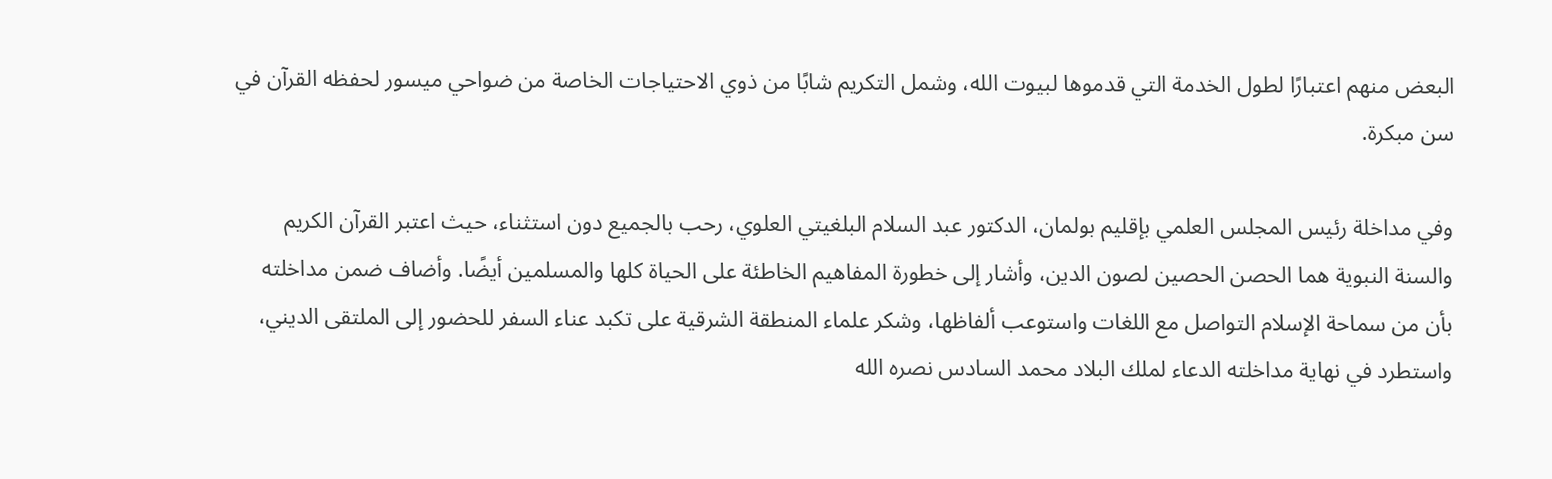البعض منهم اعتبارًا لطول الخدمة التي قدموها لبيوت الله، وشمل التكريم شابًا من ذوي الاحتياجات الخاصة من ضواحي ميسور لحفظه القرآن في سن مبكرة.

وفي مداخلة رئيس المجلس العلمي بإقليم بولمان، الدكتور عبد السلام البلغيتي العلوي، رحب بالجميع دون استثناء، حيث اعتبر القرآن الكريم والسنة النبوية هما الحصن الحصين لصون الدين، وأشار إلى خطورة المفاهيم الخاطئة على الحياة كلها والمسلمين أيضًا. وأضاف ضمن مداخلته بأن من سماحة الإسلام التواصل مع اللغات واستوعب ألفاظها، وشكر علماء المنطقة الشرقية على تكبد عناء السفر للحضور إلى الملتقى الديني، واستطرد في نهاية مداخلته الدعاء لملك البلاد محمد السادس نصره الله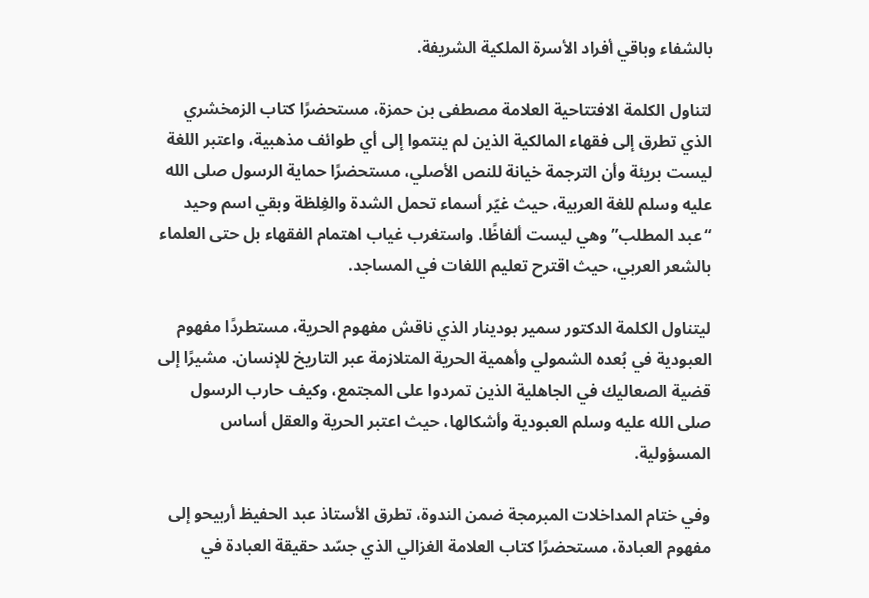بالشفاء وباقي أفراد الأسرة الملكية الشريفة.

لتناول الكلمة الافتتاحية العلامة مصطفى بن حمزة، مستحضرًا كتاب الزمخشري الذي تطرق إلى فقهاء المالكية الذين لم ينتموا إلى أي طوائف مذهبية، واعتبر اللغة ليست بريئة وأن الترجمة خيانة للنص الأصلي، مستحضرًا حماية الرسول صلى الله عليه وسلم للغة العربية، حيث غيّر أسماء تحمل الشدة والغِلظة وبقي اسم وحيد “عبد المطلب” وهي ليست ألفاظًا. واستغرب غياب اهتمام الفقهاء بل حتى العلماء بالشعر العربي، حيث اقترح تعليم اللغات في المساجد.

ليتناول الكلمة الدكتور سمير بودينار الذي ناقش مفهوم الحرية، مستطردًا مفهوم العبودية في بُعده الشمولي وأهمية الحرية المتلازمة عبر التاريخ للإنسان. مشيرًا إلى قضية الصعاليك في الجاهلية الذين تمردوا على المجتمع، وكيف حارب الرسول صلى الله عليه وسلم العبودية وأشكالها، حيث اعتبر الحرية والعقل أساس المسؤولية.

وفي ختام المداخلات المبرمجة ضمن الندوة، تطرق الأستاذ عبد الحفيظ أربيحو إلى مفهوم العبادة، مستحضرًا كتاب العلامة الغزالي الذي جسّد حقيقة العبادة في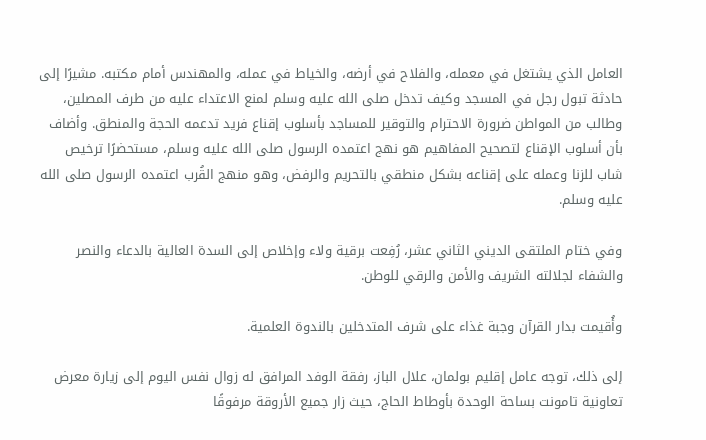العامل الذي يشتغل في معمله، والفلاح في أرضه، والخياط في عمله، والمهندس أمام مكتبه. مشيرًا إلى حادثة تبول رجل في المسجد وكيف تدخل صلى الله عليه وسلم لمنع الاعتداء عليه من طرف المصلين، وطالب من المواطن ضرورة الاحترام والتوقير للمساجد بأسلوب إقناع فريد تدعمه الحجة والمنطق. وأضاف بأن أسلوب الإقناع لتصحيح المفاهيم هو نهج اعتمده الرسول صلى الله عليه وسلم، مستحضرًا ترخيص شاب للزنا وعمله على إقناعه بشكل منطقي بالتحريم والرفض، وهو منهج القُرب اعتمده الرسول صلى الله عليه وسلم.

وفي ختام الملتقى الديني الثاني عشر، رُفِعت برقية ولاء وإخلاص إلى السدة العالية بالدعاء والنصر والشفاء لجلالته الشريف والأمن والرقي للوطن.

وأُقيمت بدار القرآن وجبة غذاء على شرف المتدخلين بالندوة العلمية.

إلى ذلك، توجه عامل إقليم بولمان، علال الباز، رفقة الوفد المرافق له زوال نفس اليوم إلى زيارة معرض تعاونية تامونت بساحة الوحدة بأوطاط الحاج، حيث زار جميع الأروقة مرفوقًا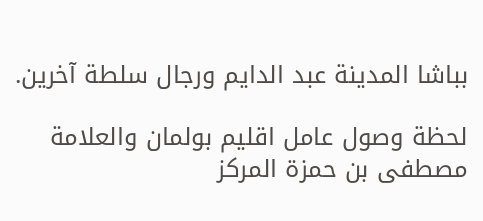بباشا المدينة عبد الدايم ورجال سلطة آخرين.

لحظة وصول عامل اقليم بولمان والعلامة مصطفى بن حمزة المركز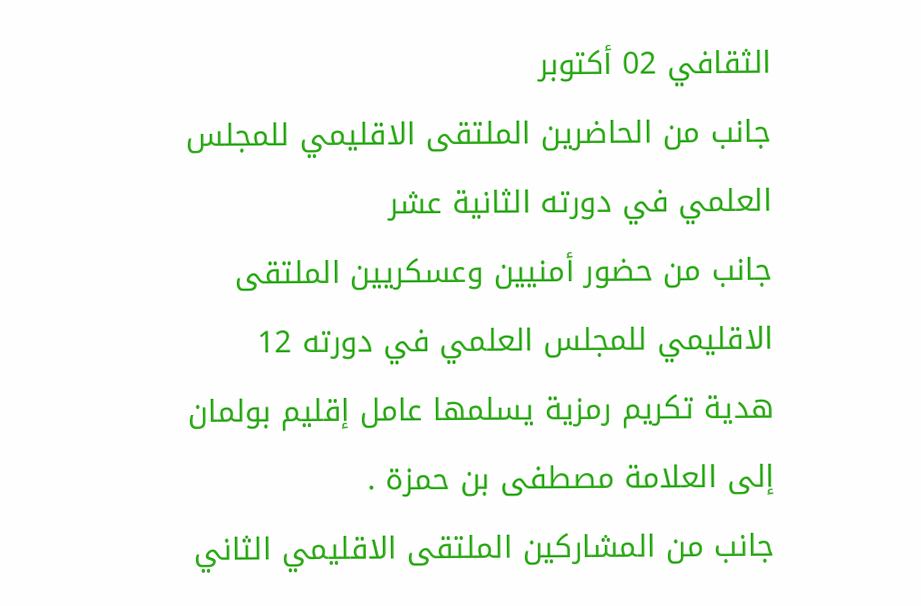الثقافي 02 أكتوبر
جانب من الحاضرين الملتقى الاقليمي للمجلس العلمي في دورته الثانية عشر
جانب من حضور أمنيين وعسكريين الملتقى الاقليمي للمجلس العلمي في دورته 12
هدية تكريم رمزية يسلمها عامل إقليم بولمان إلى العلامة مصطفى بن حمزة .
جانب من المشاركين الملتقى الاقليمي الثاني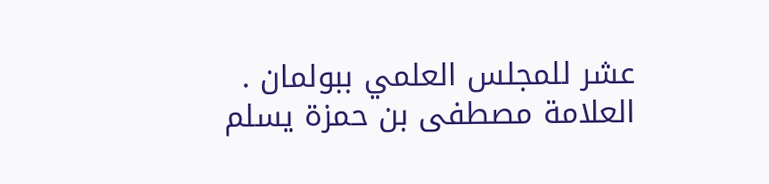عشر للمجلس العلمي ببولمان .
العلامة مصطفى بن حمزة يسلم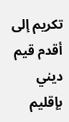تكريم إلى أقدم قيم ديني بإقليم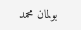بولمان محمد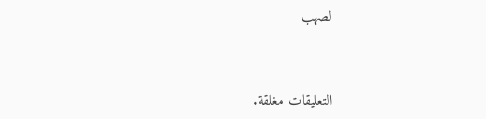لصهب



التعليقات مغلقة.